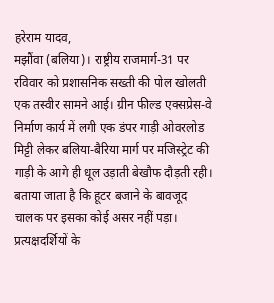हरेराम यादव,
मझौंवा (बलिया)। राष्ट्रीय राजमार्ग-31 पर रविवार को प्रशासनिक सख्ती की पोल खोलती एक तस्वीर सामने आई। ग्रीन फील्ड एक्सप्रेस-वे निर्माण कार्य में लगी एक डंपर गाड़ी ओवरलोड मिट्टी लेकर बलिया-बैरिया मार्ग पर मजिस्ट्रेट की गाड़ी के आगे ही धूल उड़ाती बेखौफ दौड़ती रही। बताया जाता है कि हूटर बजाने के बावजूद चालक पर इसका कोई असर नहीं पड़ा।
प्रत्यक्षदर्शियों के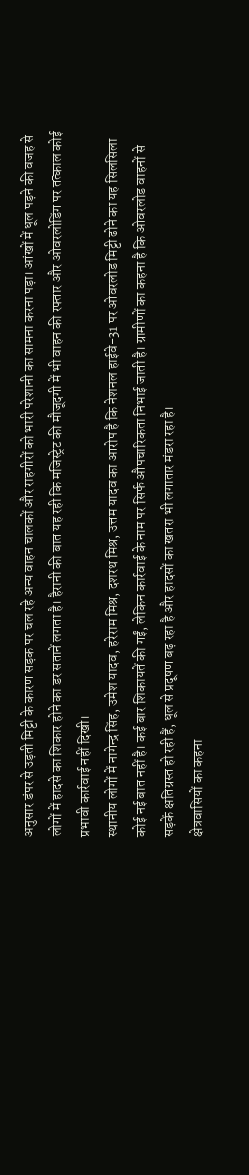अनुसार डंपर से उड़ती मिट्टी के कारण सड़क पर चल रहे अन्य वाहन चालकों और राहगीरों को भारी परेशानी का सामना करना पड़ा। आंखों में धूल पड़ने की वजह से लोगों में हादसे का शिकार होने का डर सतानें लगता है। हैरानी की बात यह रही कि मजिस्ट्रेट की मौजूदगी में भी वाहन की रफ्तार और ओवरलोडिंग पर तत्काल कोई प्रभावी कार्रवाई नहीं दिखी।
स्थानीय लोगों में नागेन्द्र सिंह, उमेश यादव, हरेराम मिश्र, दशरथ मिश्र, उत्तम यादव का आरोप है कि नेशनल हाईवे-31 पर ओवरलोड मिट्टी ढोने का यह सिलसिला कोई नई बात नहीं है। कई बार शिकायतें की गईं, लेकिन कार्रवाई के नाम पर सिर्फ औपचारिकता निभाई जाती है। ग्रामीणों का कहना है कि ओवरलोड वाहनों से सड़कें क्षतिग्रस्त हो रही हैं, धूल से प्रदूषण बढ़ रहा है और हादसों का खतरा भी लगातार मंडरा रहा है।
क्षेत्रवासियों का कहना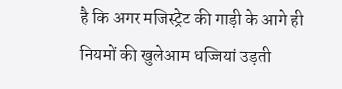है कि अगर मजिस्ट्रेट की गाड़ी के आगे ही नियमों की खुलेआम धज्जियां उड़ती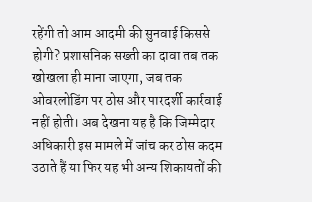रहेंगी तो आम आदमी की सुनवाई किससे होगी? प्रशासनिक सख्ती का दावा तब तक खोखला ही माना जाएगा, जब तक ओवरलोडिंग पर ठोस और पारदर्शी कार्रवाई नहीं होती। अब देखना यह है कि जिम्मेदार अधिकारी इस मामले में जांच कर ठोस कदम उठाते हैं या फिर यह भी अन्य शिकायतों की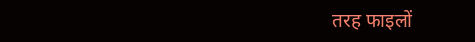तरह फाइलों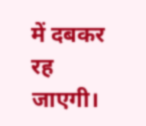में दबकर रह जाएगी।